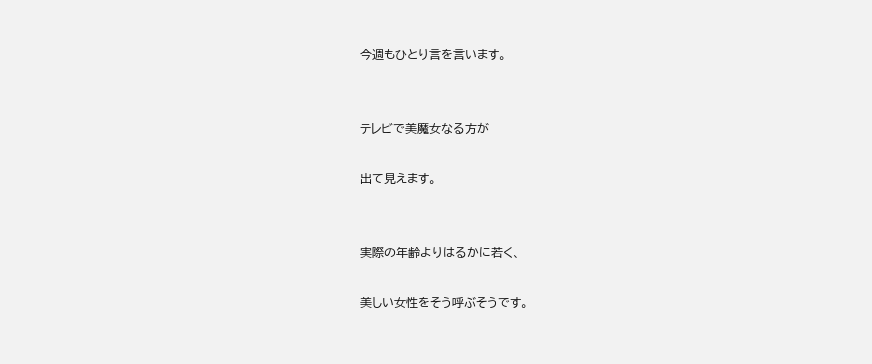今週もひとり言を言います。


テレビで美魔女なる方が

出て見えます。


実際の年齢よりはるかに若く、

美しい女性をそう呼ぶそうです。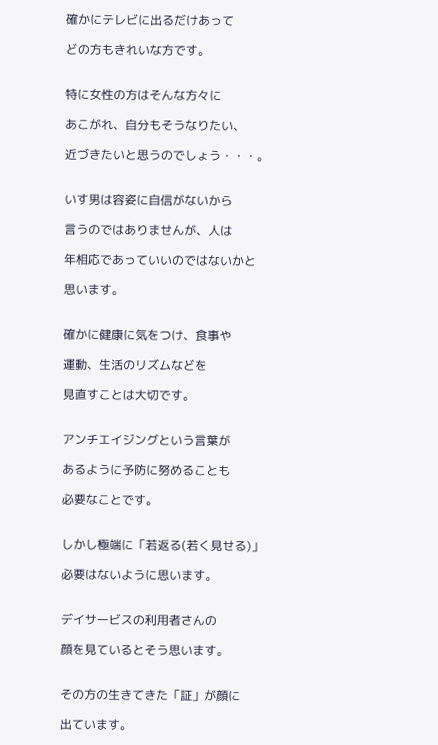確かにテレビに出るだけあって

どの方もきれいな方です。


特に女性の方はそんな方々に

あこがれ、自分もそうなりたい、

近づきたいと思うのでしょう・・・。


いす男は容姿に自信がないから

言うのではありませんが、人は

年相応であっていいのではないかと

思います。


確かに健康に気をつけ、食事や

運動、生活のリズムなどを

見直すことは大切です。


アンチエイジングという言葉が

あるように予防に努めることも

必要なことです。


しかし極端に「若返る(若く見せる)」

必要はないように思います。


デイサービスの利用者さんの

顔を見ているとそう思います。


その方の生きてきた「証」が顔に

出ています。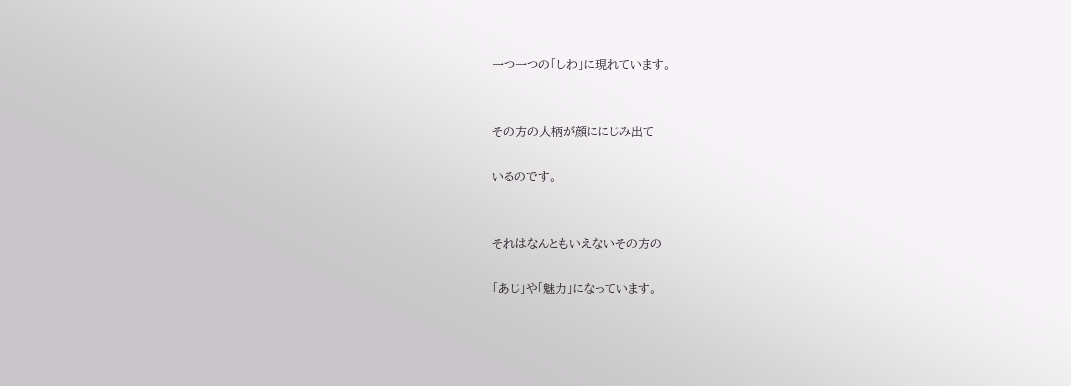一つ一つの「しわ」に現れています。


その方の人柄が顔ににじみ出て

いるのです。


それはなんともいえないその方の

「あじ」や「魅力」になっています。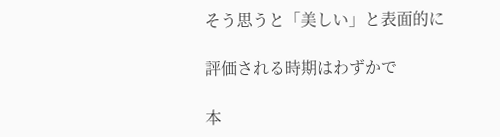そう思うと「美しい」と表面的に

評価される時期はわずかで

本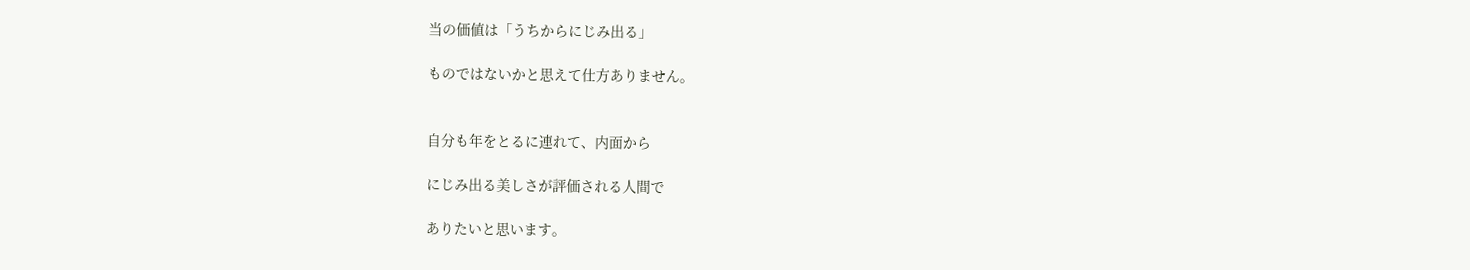当の価値は「うちからにじみ出る」

ものではないかと思えて仕方ありません。


自分も年をとるに連れて、内面から

にじみ出る美しさが評価される人間で

ありたいと思います。